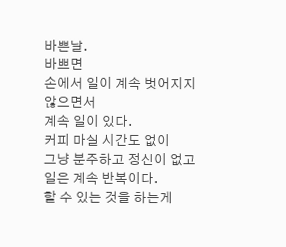바쁜날.
바쁘면
손에서 일이 계속 벗어지지
않으면서
계속 일이 있다.
커피 마실 시간도 없이
그냥 분주하고 정신이 없고
일은 계속 반복이다.
할 수 있는 것을 하는게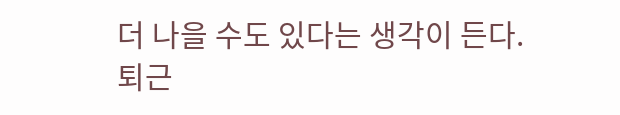더 나을 수도 있다는 생각이 든다.
퇴근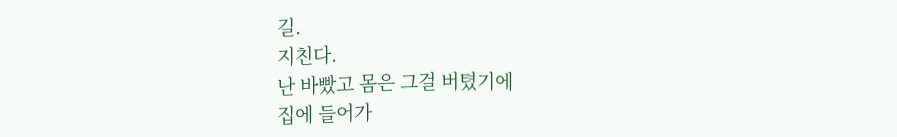길.
지친다.
난 바빴고 몸은 그걸 버텼기에
집에 들어가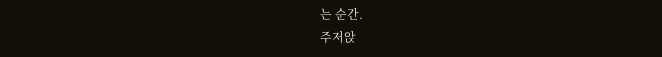는 순간.
주저앉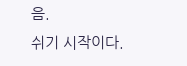음.
쉬기 시작이다.